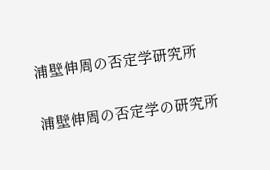浦壁伸周の否定学研究所

浦壁伸周の否定学の研究所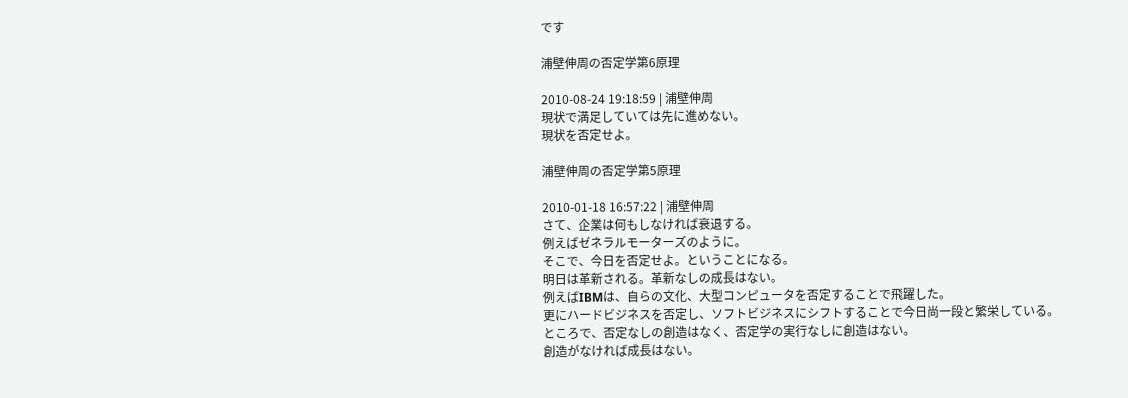です

浦壁伸周の否定学第6原理

2010-08-24 19:18:59 | 浦壁伸周
現状で満足していては先に進めない。
現状を否定せよ。

浦壁伸周の否定学第5原理

2010-01-18 16:57:22 | 浦壁伸周
さて、企業は何もしなければ衰退する。
例えばゼネラルモーターズのように。
そこで、今日を否定せよ。ということになる。
明日は革新される。革新なしの成長はない。
例えばIBMは、自らの文化、大型コンピュータを否定することで飛躍した。
更にハードビジネスを否定し、ソフトビジネスにシフトすることで今日尚一段と繁栄している。
ところで、否定なしの創造はなく、否定学の実行なしに創造はない。
創造がなければ成長はない。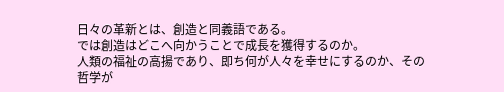日々の革新とは、創造と同義語である。
では創造はどこへ向かうことで成長を獲得するのか。
人類の福祉の高揚であり、即ち何が人々を幸せにするのか、その哲学が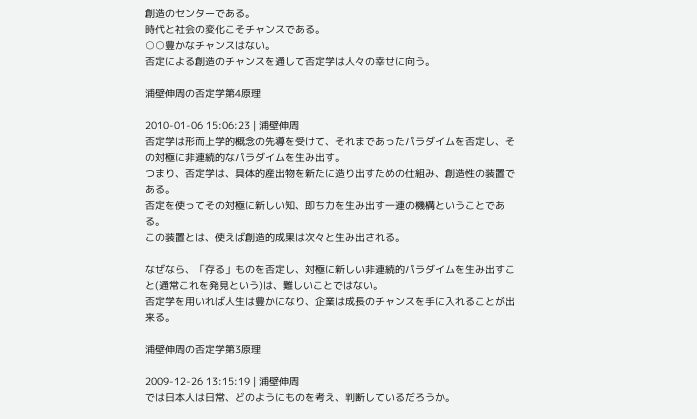創造のセンターである。
時代と社会の変化こそチャンスである。
○○豊かなチャンスはない。
否定による創造のチャンスを通して否定学は人々の幸せに向う。

浦壁伸周の否定学第4原理

2010-01-06 15:06:23 | 浦壁伸周
否定学は形而上学的概念の先導を受けて、それまであったパラダイムを否定し、その対極に非連続的なパラダイムを生み出す。
つまり、否定学は、具体的産出物を新たに造り出すための仕組み、創造性の装置である。
否定を使ってその対極に新しい知、即ち力を生み出す一連の機構ということである。
この装置とは、使えば創造的成果は次々と生み出される。

なぜなら、「存る」ものを否定し、対極に新しい非連続的パラダイムを生み出すこと(通常これを発見という)は、難しいことではない。
否定学を用いれば人生は豊かになり、企業は成長のチャンスを手に入れることが出来る。

浦壁伸周の否定学第3原理

2009-12-26 13:15:19 | 浦壁伸周
では日本人は日常、どのようにものを考え、判断しているだろうか。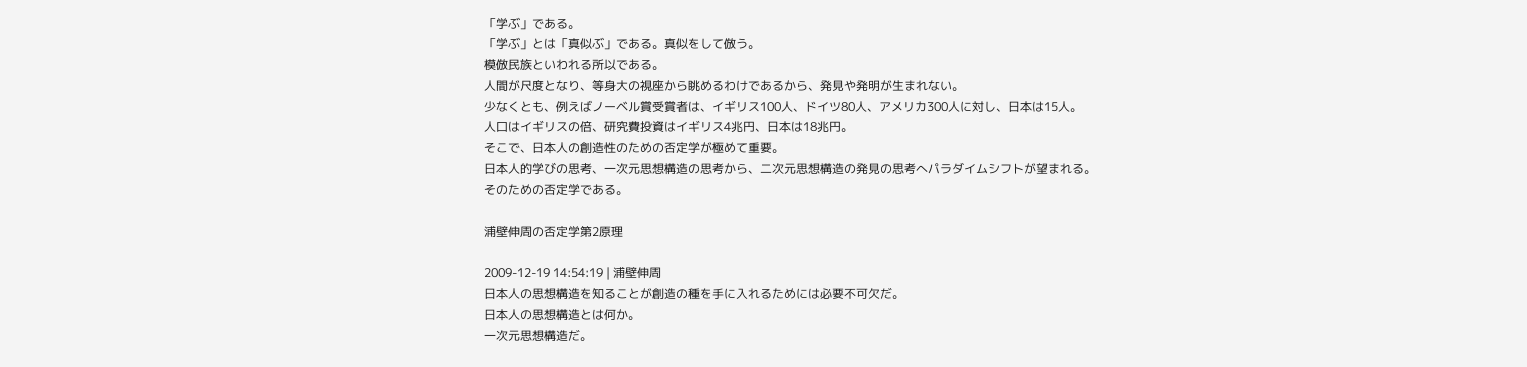「学ぶ」である。
「学ぶ」とは「真似ぶ」である。真似をして倣う。
模倣民族といわれる所以である。
人間が尺度となり、等身大の視座から眺めるわけであるから、発見や発明が生まれない。
少なくとも、例えばノーベル賞受賞者は、イギリス100人、ドイツ80人、アメリカ300人に対し、日本は15人。
人口はイギリスの倍、研究費投資はイギリス4兆円、日本は18兆円。
そこで、日本人の創造性のための否定学が極めて重要。
日本人的学びの思考、一次元思想構造の思考から、二次元思想構造の発見の思考へパラダイムシフトが望まれる。
そのための否定学である。

浦壁伸周の否定学第2原理

2009-12-19 14:54:19 | 浦壁伸周
日本人の思想構造を知ることが創造の種を手に入れるためには必要不可欠だ。
日本人の思想構造とは何か。
一次元思想構造だ。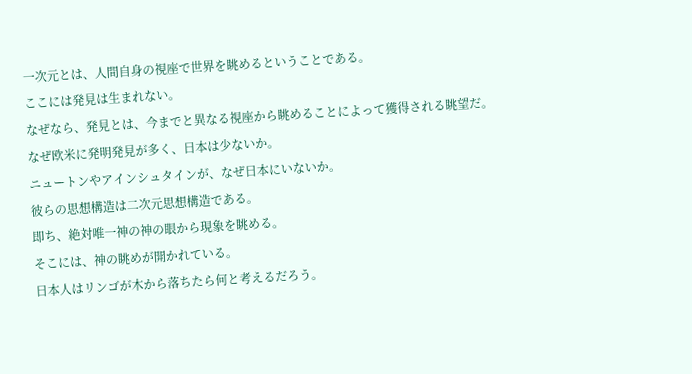一次元とは、人間自身の視座で世界を眺めるということである。
ここには発見は生まれない。
なぜなら、発見とは、今までと異なる視座から眺めることによって獲得される眺望だ。
なぜ欧米に発明発見が多く、日本は少ないか。
ニュートンやアインシュタインが、なぜ日本にいないか。
彼らの思想構造は二次元思想構造である。
即ち、絶対唯一神の神の眼から現象を眺める。
そこには、神の眺めが開かれている。
日本人はリンゴが木から落ちたら何と考えるだろう。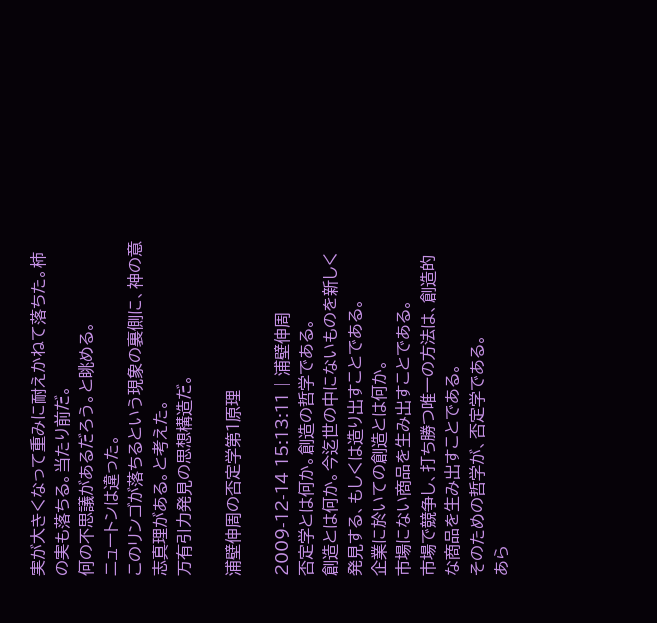実が大きくなって重みに耐えかねて落ちた。柿の実も落ちる。当たり前だ。
何の不思議があるだろう。と眺める。
ニュートンは違った。
このリンゴが落ちるという現象の裏側に、神の意志真理がある。と考えた。
万有引力発見の思想構造だ。

浦壁伸周の否定学第1原理

2009-12-14 15:13:11 | 浦壁伸周
否定学とは何か。創造の哲学である。
創造とは何か。今迄世の中にないものを新しく発見する、もしくは造り出すことである。
企業に於いての創造とは何か。
市場にない商品を生み出すことである。
市場で競争し、打ち勝つ唯一の方法は、創造的な商品を生み出すことである。
そのための哲学が、否定学である。
あら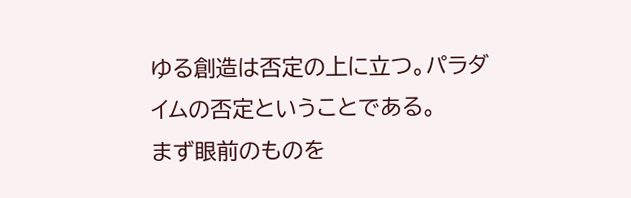ゆる創造は否定の上に立つ。パラダイムの否定ということである。
まず眼前のものを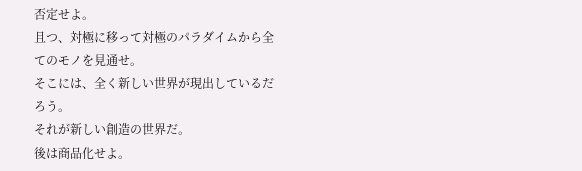否定せよ。
且つ、対極に移って対極のパラダイムから全てのモノを見通せ。
そこには、全く新しい世界が現出しているだろう。
それが新しい創造の世界だ。
後は商品化せよ。